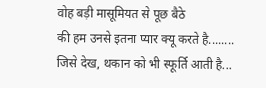वोह बड़ी मासूमियत से पूछ बैठे
की हम उनसे इतना प्यार क्यू करते है........
जिसे देख, थकान को भी स्फूर्ति आती है...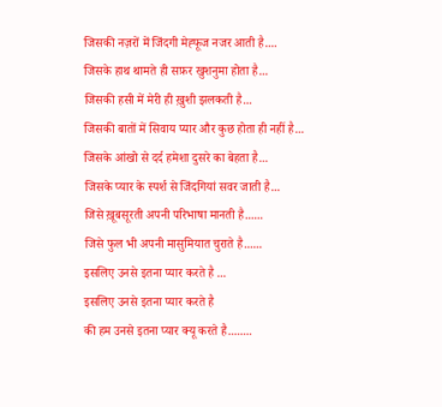जिसकी नज़रों में जिंदगी मेह्फूज नजर आती है....
जिसके हाथ थामते ही सफ़र खुशनुमा होता है...
जिसकी हसी में मेरी ही ख़ुशी झलकती है...
जिसकी बातों में सिवाय प्यार और कुछ होता ही नहीं है...
जिसके आंखो से दर्द हमेशा दुसरे का बेहता है...
जिसके प्यार के स्पर्श से जिंदगियां सवर जाती है...
जिसे ख़ूबसूरती अपनी परिभाषा मानती है......
जिसे फुल भी अपनी मासुमियात चुराते है......
इसलिए उनसे इतना प्यार करते है ...
इसलिए उनसे इतना प्यार करते है
की हम उनसे इतना प्यार क्यू करते है........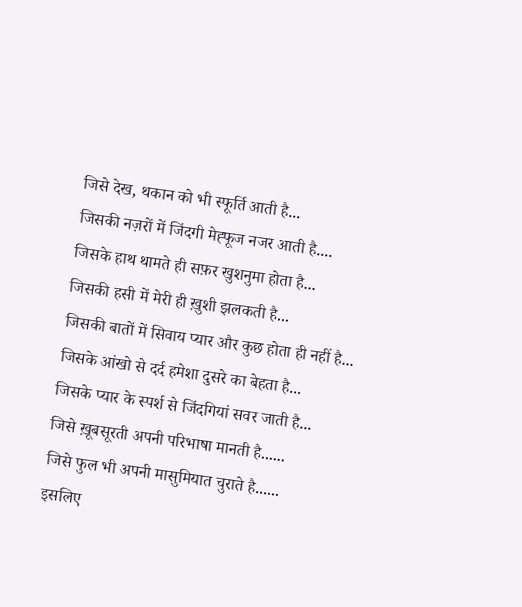जिसे देख, थकान को भी स्फूर्ति आती है...
जिसकी नज़रों में जिंदगी मेह्फूज नजर आती है....
जिसके हाथ थामते ही सफ़र खुशनुमा होता है...
जिसकी हसी में मेरी ही ख़ुशी झलकती है...
जिसकी बातों में सिवाय प्यार और कुछ होता ही नहीं है...
जिसके आंखो से दर्द हमेशा दुसरे का बेहता है...
जिसके प्यार के स्पर्श से जिंदगियां सवर जाती है...
जिसे ख़ूबसूरती अपनी परिभाषा मानती है......
जिसे फुल भी अपनी मासुमियात चुराते है......
इसलिए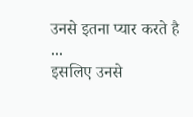उनसे इतना प्यार करते है ...
इसलिए उनसे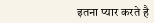इतना प्यार करते है